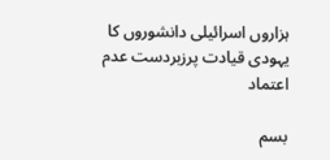ہزاروں اسرائیلی دانشوروں کا یہودی قیادت پرزبردست عدم اعتماد

بسم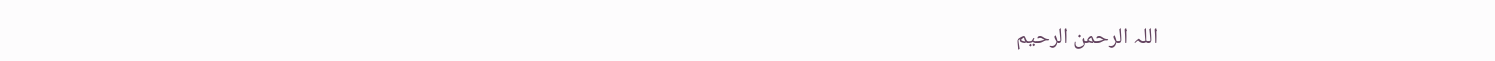اللہ الرحمن الرحیم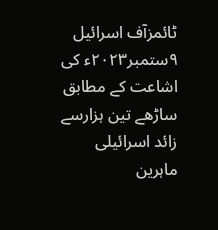ٹائمزآف اسرائیل ۹ستمبر۲۰۲۳ء کی اشاعت کے مطابق ساڑھے تین ہزارسے زائد اسرائیلی ماہرین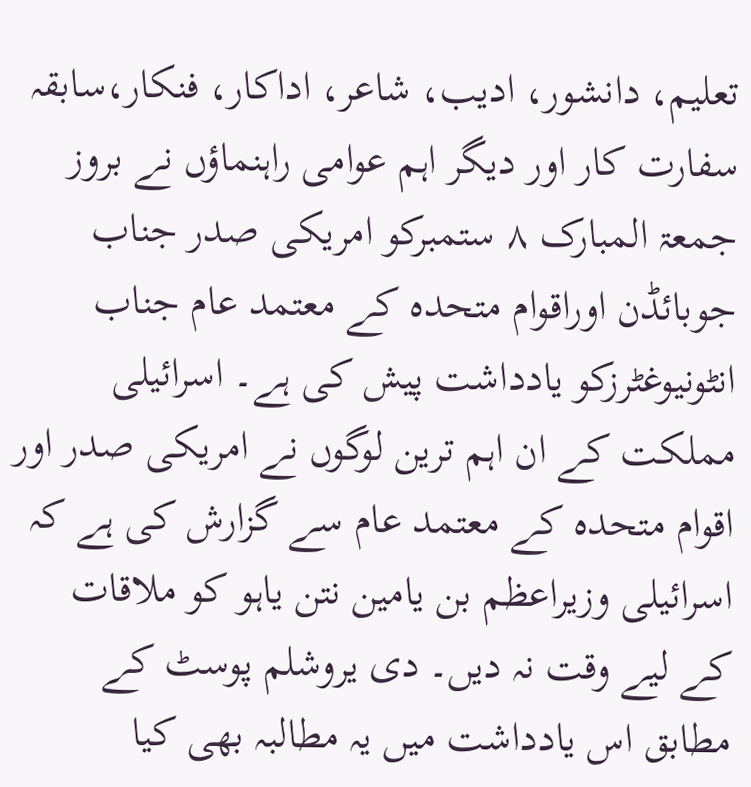تعلیم، دانشور، ادیب، شاعر، اداکار، فنکار،سابقہ سفارت کار اور دیگر اہم عوامی راہنماؤں نے بروز جمعۃ المبارک ۸ ستمبرکو امریکی صدر جناب جوبائڈن اوراقوام متحدہ کے معتمد عام جناب انٹونیوغٹرزکو یادداشت پیش کی ہے۔ اسرائیلی مملکت کے ان اہم ترین لوگوں نے امریکی صدر اور اقوام متحدہ کے معتمد عام سے گزارش کی ہے کہ اسرائیلی وزیراعظم بن یامین نتن یاہو کو ملاقات کے لیے وقت نہ دیں۔ دی یروشلم پوسٹ کے مطابق اس یادداشت میں یہ مطالبہ بھی کیا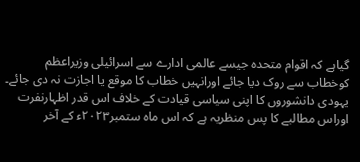گیاہے کہ اقوام متحدہ جیسے عالمی ادارے سے اسرائیلی وزیراعظم کوخطاب سے روک دیا جائے اورانہیں خطاب کا موقع یا اجازت نہ دی جائے۔ یہودی دانشوروں کا اپنی سیاسی قیادت کے خلاف اس قدر اظہارنفرت اوراس مطالبے کا پس منظریہ ہے کہ اس ماہ ستمبر۲۰۲۳ء کے آخر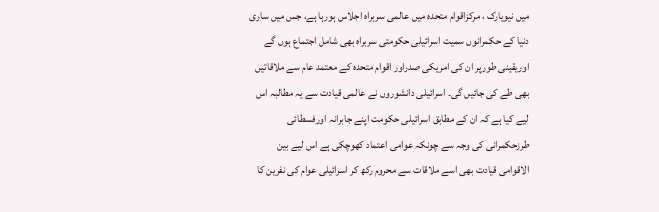میں نیویارک ، مرکزاقوام متحدہ میں عالمی سربراہ اجلاس ہورہا ہے، جس میں ساری دنیا کے حکمرانوں سمیت اسرائیلی حکومتی سربراہ بھی شامل اجتماع ہوں گے اوریقینی طورپر ان کی امریکی صدراور اقوام متحدہ کے معتمد عام سے ملاقاتیں بھی طے کی جائیں گی۔ اسرائیلی دانشوروں نے عالمی قیادت سے یہ مطالبہ اس لیے کیا ہے کہ ان کے مطابق اسرائیلی حکومت اپنے جابرانہ اورفسطائی طرزحکمرانی کی وجہ سے چونکہ عوامی اعتماد کھوچکی ہے اس لیے بین الاقوامی قیادت بھی اسے ملاقات سے محروم رکھ کر اسرائیلی عوام کی نفرین کا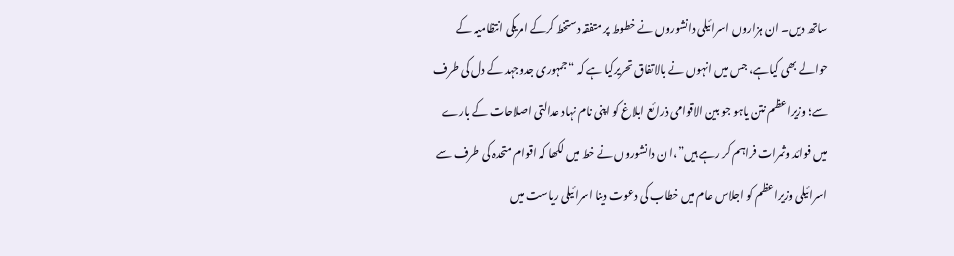ساتھ دیں۔ ان ہزاروں اسرائیلی دانشوروں نے خطوط پر متفقہ دستخط کرکے امریکی انتظامیہ کے حوالے بھی کیاہے، جس میں انہوں نے بالاتفاق تحریرکیا ہے کہ “جمہوری جدوجہد کے دل کی طرف سے؛ وزیراعظم نتن یاہو جو بین الاقوامی ذرائع ابلاغ کو اپنی نام نہاد عدالتی اصلاحات کے بارے میں فوائد وثمرات فراہم کر رہے ہیں”،ا ن دانشوروں نے خط میں لکھا کہ اقوام متحدہ کی طرف سے اسرائیلی وزیراعظم کو اجلاس عام میں خطاب کی دعوت دینا اسرائیلی ریاست میں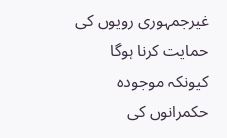غیرجمہوری رویوں کی حمایت کرنا ہوگا کیونکہ موجودہ حکمرانوں کی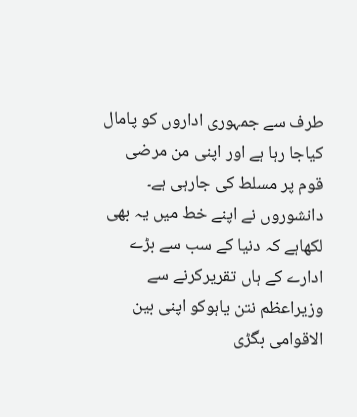طرف سے جمہوری اداروں کو پامال کیاجا رہا ہے اور اپنی من مرضی قوم پر مسلط کی جارہی ہے۔ دانشوروں نے اپنے خط میں یہ بھی لکھاہے کہ دنیا کے سب سے بڑے ادارے کے ہاں تقریرکرنے سے وزیراعظم نتن یاہوکو اپنی بین الاقوامی بگڑی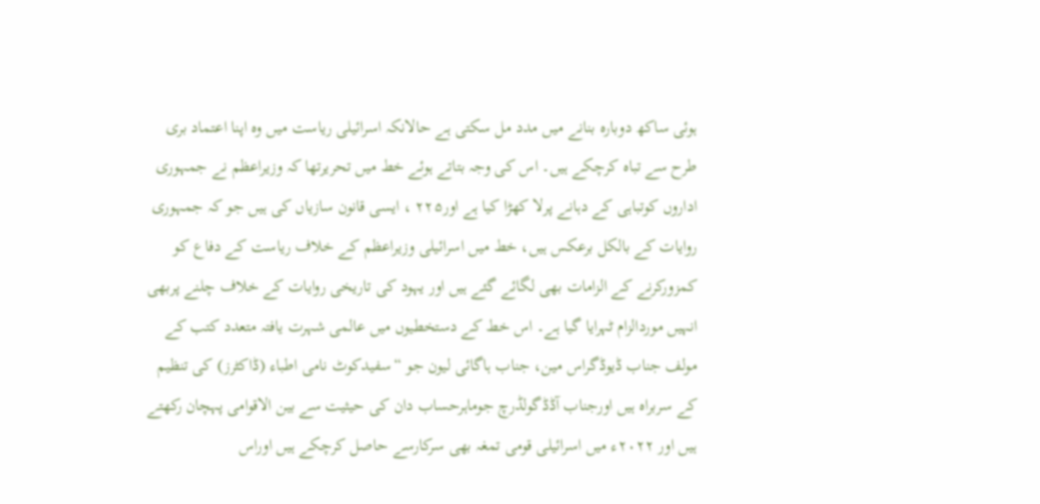ہوئی ساکھ دوبارہ بنانے میں مدد مل سکتی ہے حالانکہ اسرائیلی ریاست میں وہ اپنا اعتماد بری طرح سے تباہ کرچکے ہیں۔ اس کی وجہ بتاتے ہوئے خط میں تحریرتھا کہ وزیراعظم نے جمہوری اداروں کوتباہی کے دہانے پرلا کھڑا کیا ہے اور۲۲۵ ، ایسی قانون سازیاں کی ہیں جو کہ جمہوری روایات کے بالکل برعکس ہیں، خط میں اسرائیلی وزیراعظم کے خلاف ریاست کے دفاع کو کمزورکرنے کے الزامات بھی لگائے گئے ہیں اور یہود کی تاریخی روایات کے خلاف چلنے پربھی انہیں موردالزام ٹہرایا گیا ہے۔ اس خط کے دستخطیوں میں عالمی شہرت یافتہ متعدد کتب کے مولف جناب ڈیوڈگراس مین، جناب ہاگائی لیون جو “سفیدکوٹ نامی اطباء (ڈاکٹرز) کی تنظیم کے سربراہ ہیں اورجناب آڈڈگولڈرچ جوماہرحساب دان کی حیثیت سے بین الاقوامی پہچان رکھتے ہیں اور ۲۰۲۲ء میں اسرائیلی قومی تمغہ بھی سرکارسے حاصل کرچکے ہیں اوراس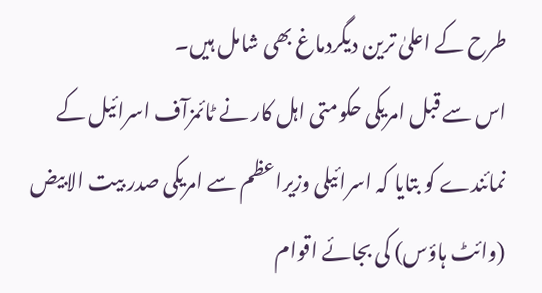طرح کے اعلیٰ ترین دیگردماغ بھی شامل ہیں۔
اس سے قبل امریکی حکومتی اہل کار نے ٹائمزآف اسرائیل کے نمائندے کو بتایا کہ اسرائیلی وزیراعظم سے امریکی صدر بیت الابیض (وائٹ ہاؤس) کی بجائے اقوام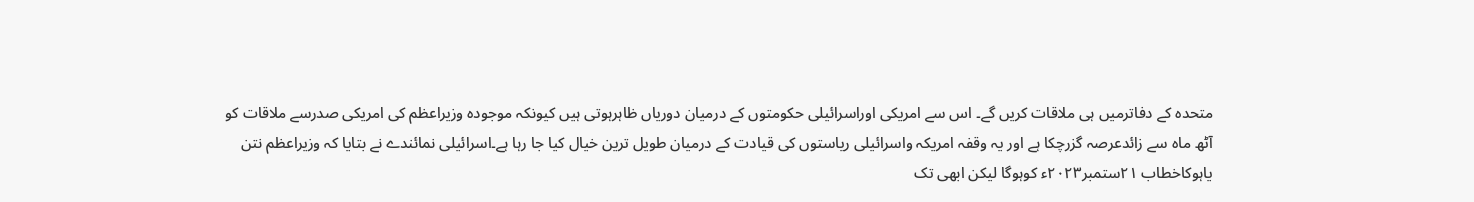متحدہ کے دفاترمیں ہی ملاقات کریں گے۔ اس سے امریکی اوراسرائیلی حکومتوں کے درمیان دوریاں ظاہرہوتی ہیں کیونکہ موجودہ وزیراعظم کی امریکی صدرسے ملاقات کو آٹھ ماہ سے زائدعرصہ گزرچکا ہے اور یہ وقفہ امریکہ واسرائیلی ریاستوں کی قیادت کے درمیان طویل ترین خیال کیا جا رہا ہے۔اسرائیلی نمائندے نے بتایا کہ وزیراعظم نتن یاہوکاخطاب ۲۱ستمبر۲۰۲۳ء کوہوگا لیکن ابھی تک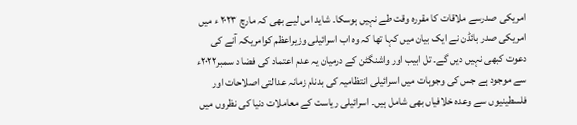امریکی صدرسے ملاقات کا مقررہ وقت طے نہیں ہوسکا۔ شاید اس لیے بھی کہ مارچ ۲۰۲۳ ء میں امریکی صدر بائڈن نے ایک بیان میں کہا تھا کہ وہ اب اسرائیلی وزیراعظم کوامریکہ آنے کی دعوت کبھی نہیں دیں گے۔ تل ابیب اور واشنگٹن کے درمیان یہ عدم اعتماد کی فضا د سمبر۲۰۲۲ء سے موجود ہے جس کی وجوہات میں اسرائیلی انتظامیہ کی بدنام زمانہ عدالتی اصلاحات اور فلسطینیوں سے وعدہ خلافیاں بھی شامل ہیں۔ اسرائیلی ریاست کے معاملات دنیا کی نظروں میں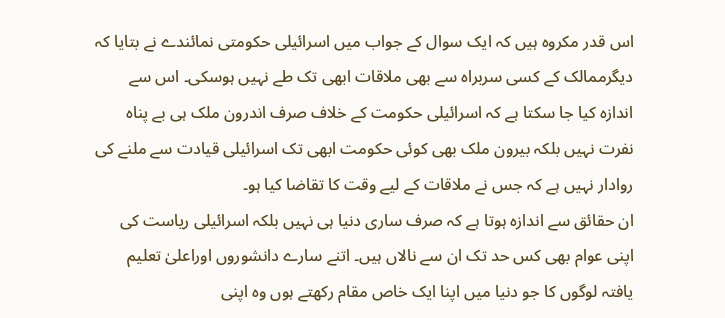اس قدر مکروہ ہیں کہ ایک سوال کے جواب میں اسرائیلی حکومتی نمائندے نے بتایا کہ دیگرممالک کے کسی سربراہ سے بھی ملاقات ابھی تک طے نہیں ہوسکی۔ اس سے اندازہ کیا جا سکتا ہے کہ اسرائیلی حکومت کے خلاف صرف اندرون ملک ہی بے پناہ نفرت نہیں بلکہ بیرون ملک بھی کوئی حکومت ابھی تک اسرائیلی قیادت سے ملنے کی روادار نہیں ہے کہ جس نے ملاقات کے لیے وقت کا تقاضا کیا ہو۔
ان حقائق سے اندازہ ہوتا ہے کہ صرف ساری دنیا ہی نہیں بلکہ اسرائیلی ریاست کی اپنی عوام بھی کس حد تک ان سے نالاں ہیں۔ اتنے سارے دانشوروں اوراعلیٰ تعلیم یافتہ لوگوں کا جو دنیا میں اپنا ایک خاص مقام رکھتے ہوں وہ اپنی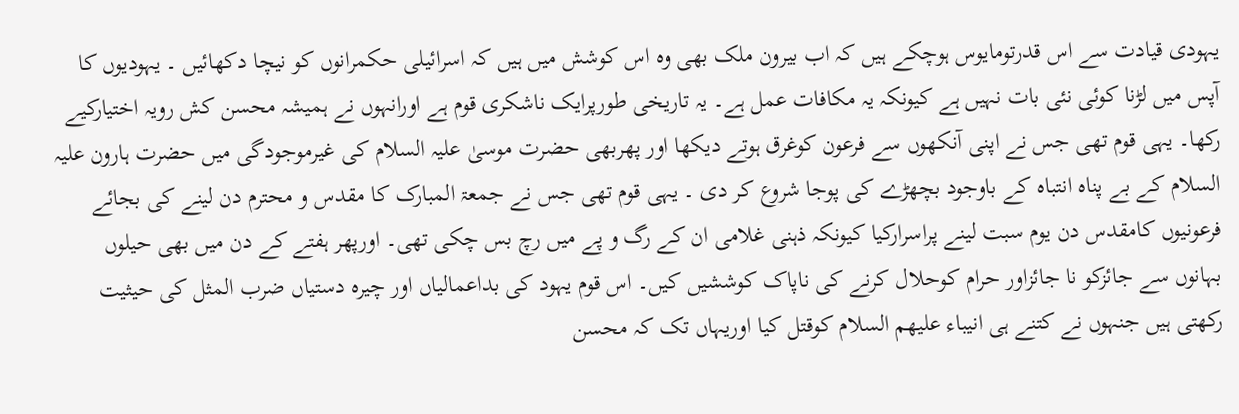یہودی قیادت سے اس قدرتومایوس ہوچکے ہیں کہ اب بیرون ملک بھی وہ اس کوشش میں ہیں کہ اسرائیلی حکمرانوں کو نیچا دکھائیں ۔ یہودیوں کا آپس میں لڑنا کوئی نئی بات نہیں ہے کیونکہ یہ مکافات عمل ہے۔ یہ تاریخی طورپرایک ناشکری قوم ہے اورانہوں نے ہمیشہ محسن کش رویہ اختیارکیے رکھا۔ یہی قوم تھی جس نے اپنی آنکھوں سے فرعون کوغرق ہوتے دیکھا اور پھربھی حضرت موسیٰ علیہ السلام کی غیرموجودگی میں حضرت ہارون علیہ السلام کے بے پناہ انتباہ کے باوجود بچھڑے کی پوجا شروع کر دی ۔ یہی قوم تھی جس نے جمعۃ المبارک کا مقدس و محترم دن لینے کی بجائے فرعونیوں کامقدس دن یوم سبت لینے پراسرارکیا کیونکہ ذہنی غلامی ان کے رگ و پے میں رچ بس چکی تھی۔ اورپھر ہفتے کے دن میں بھی حیلوں بہانوں سے جائزکو نا جائزاور حرام کوحلال کرنے کی ناپاک کوششیں کیں۔ اس قوم یہود کی بداعمالیاں اور چیرہ دستیاں ضرب المثل کی حیثیت رکھتی ہیں جنہوں نے کتنے ہی انیباء علیھم السلام کوقتل کیا اوریہاں تک کہ محسن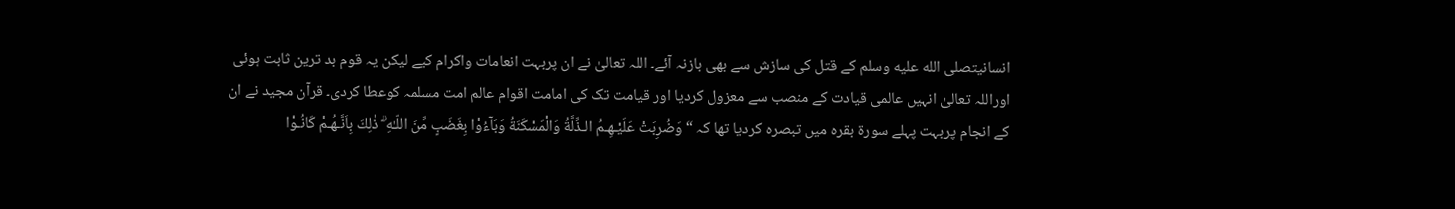انسانیتصلى الله عليه وسلم کے قتل کی سازش سے بھی بازنہ آئے۔ اللہ تعالیٰ نے ان پربہت انعامات واکرام کیے لیکن یہ قوم بد ترین ثابت ہوئی اوراللہ تعالیٰ انہیں عالمی قیادت کے منصب سے معزول کردیا اور قیامت تک کی امامت اقوام عالم امت مسلمہ کوعطا کردی۔ قرآن مجید نے ان کے انجام پربہت پہلے سورۃ بقرہ میں تبصرہ کردیا تھا کہ “وَضُرِبَتْ عَلَيْـهِـمُ الـذِّلَّةُ وَالْمَسْكَنَةُ وَبَآءُوْا بِغَضَبٍ مِّنَ اللّـٰهِ ۗ ذٰلِكَ بِاَنَّـهُـمْ كَانُـوْا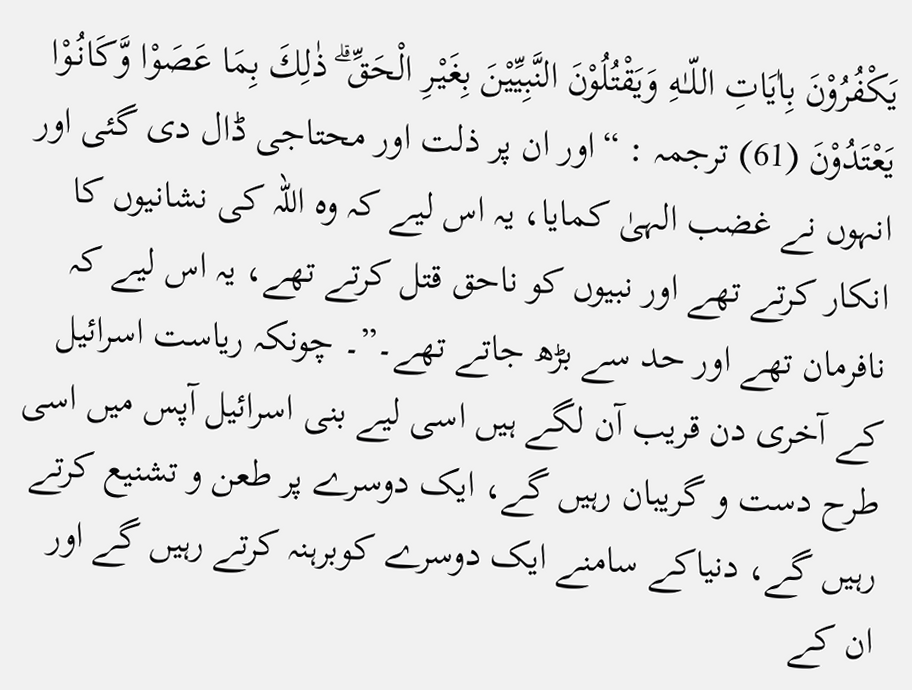يَكْفُرُوْنَ بِاٰيَاتِ اللّـٰهِ وَيَقْتُلُوْنَ النَّبِيِّيْنَ بِغَيْـرِ الْحَقِّ ۗ ذٰلِكَ بِمَا عَصَوْا وَّكَانُـوْا يَعْتَدُوْنَ (61) ترجمہ : “اور ان پر ذلت اور محتاجی ڈال دی گئی اور انہوں نے غضب الہیٰ کمایا، یہ اس لیے کہ وہ اللہ کی نشانیوں کا انکار کرتے تھے اور نبیوں کو ناحق قتل کرتے تھے، یہ اس لیے کہ نافرمان تھے اور حد سے بڑھ جاتے تھے۔”۔ چونکہ ریاست اسرائیل کے آخری دن قریب آن لگے ہیں اسی لیے بنی اسرائیل آپس میں اسی طرح دست و گریبان رہیں گے، ایک دوسرے پر طعن و تشنیع کرتے رہیں گے، دنیاکے سامنے ایک دوسرے کوبرہنہ کرتے رہیں گے اور ان کے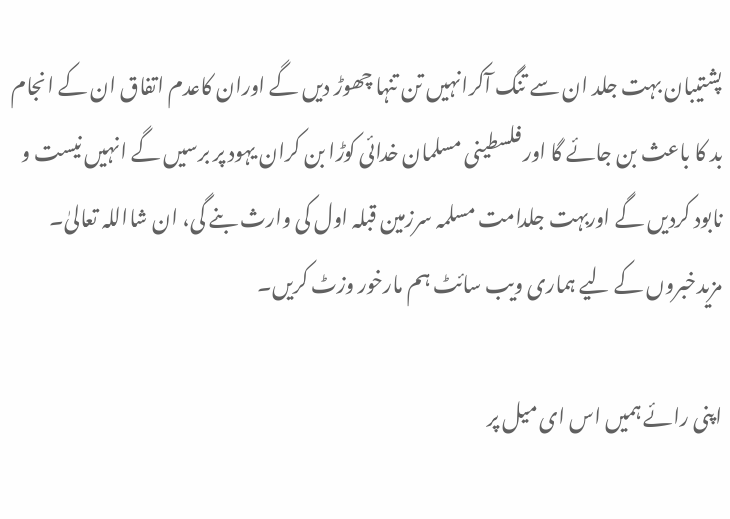پشتیبان بہت جلد ان سے تنگ آکرانہیں تن تنہا چھوڑ دیں گے اوران کاعدم اتفاق ان کے انجام بد کا باعث بن جائے گا اور فلسطینی مسلمان خدائی کوڑا بن کران یہود پر برسیں گے انہیں نیست و نابود کردیں گے اوربہت جلدامت مسلمہ سرزمین قبلہ اول کی وارث بنے گی، ان شااللہ تعالیٰ۔
مزیدخبروں کے لیے ہماری ویب سائٹ ہم مارخور وزٹ کریں۔

اپنی رائے ہمیں اس ای میل پر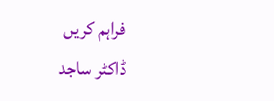فراہم کریں
ڈاکٹر ساجد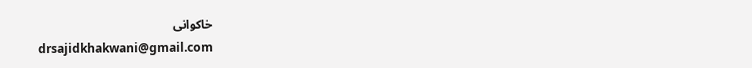خاکوانی
drsajidkhakwani@gmail.com